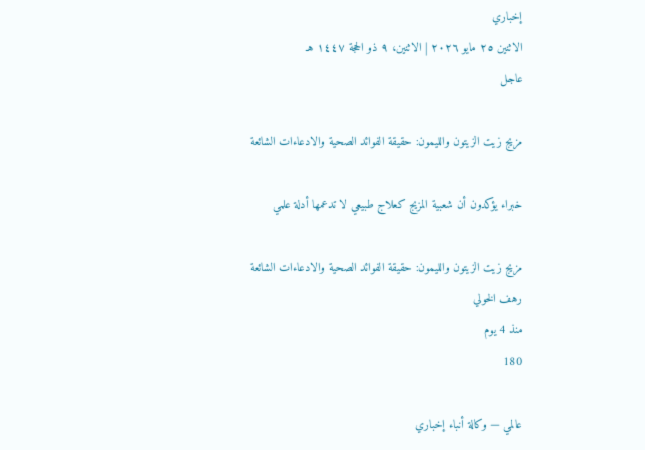إخباري
الاثنين ٢٥ مايو ٢٠٢٦ | الاثنين، ٩ ذو الحجة ١٤٤٧ هـ
عاجل

مزيج زيت الزيتون والليمون: حقيقة الفوائد الصحية والادعاءات الشائعة

خبراء يؤكدون أن شعبية المزيج كعلاج طبيعي لا تدعمها أدلة علمي

مزيج زيت الزيتون والليمون: حقيقة الفوائد الصحية والادعاءات الشائعة
رهف الخولي
منذ 4 يوم
180

عالمي — وكالة أنباء إخباري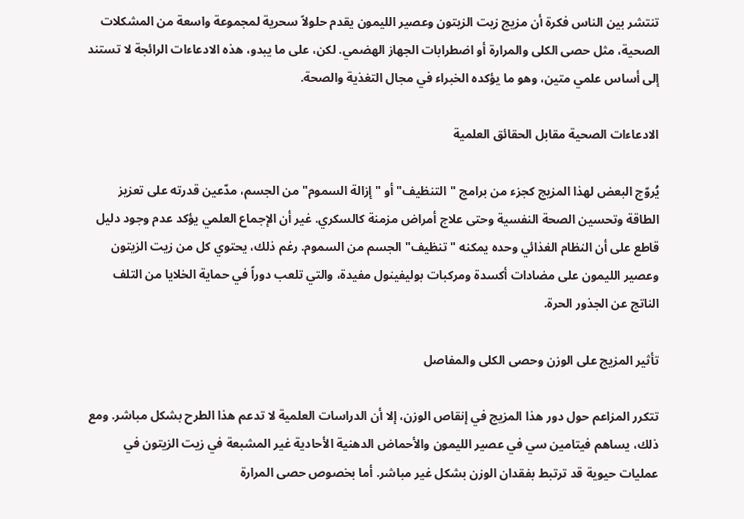تنتشر بين الناس فكرة أن مزيج زيت الزيتون وعصير الليمون يقدم حلولاً سحرية لمجموعة واسعة من المشكلات الصحية، مثل حصى الكلى والمرارة أو اضطرابات الجهاز الهضمي. لكن، على ما يبدو، هذه الادعاءات الرائجة لا تستند إلى أساس علمي متين، وهو ما يؤكده الخبراء في مجال التغذية والصحة.

الادعاءات الصحية مقابل الحقائق العلمية

يُروّج البعض لهذا المزيج كجزء من برامج "التنظيف" أو "إزالة السموم" من الجسم، مدّعين قدرته على تعزيز الطاقة وتحسين الصحة النفسية وحتى علاج أمراض مزمنة كالسكري. غير أن الإجماع العلمي يؤكد عدم وجود دليل قاطع على أن النظام الغذائي وحده يمكنه "تنظيف" الجسم من السموم. رغم ذلك، يحتوي كل من زيت الزيتون وعصير الليمون على مضادات أكسدة ومركبات بوليفينول مفيدة، والتي تلعب دوراً في حماية الخلايا من التلف الناتج عن الجذور الحرة.

تأثير المزيج على الوزن وحصى الكلى والمفاصل

تتكرر المزاعم حول دور هذا المزيج في إنقاص الوزن، إلا أن الدراسات العلمية لا تدعم هذا الطرح بشكل مباشر. ومع ذلك، يساهم فيتامين سي في عصير الليمون والأحماض الدهنية الأحادية غير المشبعة في زيت الزيتون في عمليات حيوية قد ترتبط بفقدان الوزن بشكل غير مباشر. أما بخصوص حصى المرارة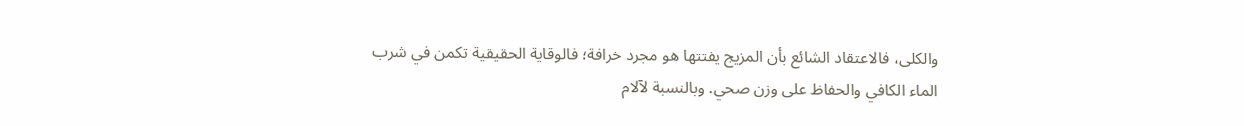والكلى، فالاعتقاد الشائع بأن المزيج يفتتها هو مجرد خرافة؛ فالوقاية الحقيقية تكمن في شرب الماء الكافي والحفاظ على وزن صحي. وبالنسبة لآلام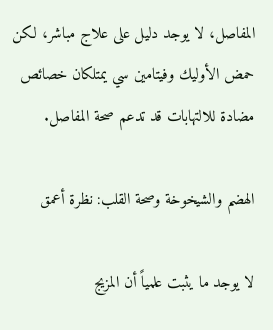المفاصل، لا يوجد دليل على علاج مباشر، لكن حمض الأوليك وفيتامين سي يمتلكان خصائص مضادة للالتهابات قد تدعم صحة المفاصل.

الهضم والشيخوخة وصحة القلب: نظرة أعمق

لا يوجد ما يثبت علمياً أن المزيج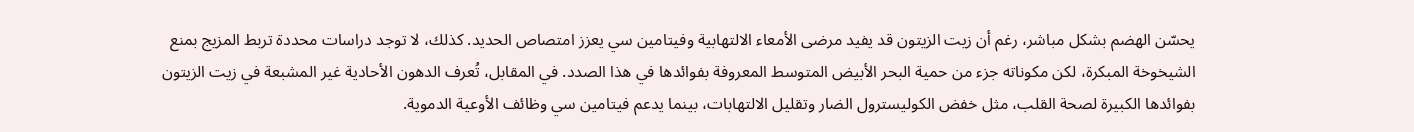يحسّن الهضم بشكل مباشر، رغم أن زيت الزيتون قد يفيد مرضى الأمعاء الالتهابية وفيتامين سي يعزز امتصاص الحديد. كذلك، لا توجد دراسات محددة تربط المزيج بمنع الشيخوخة المبكرة، لكن مكوناته جزء من حمية البحر الأبيض المتوسط المعروفة بفوائدها في هذا الصدد. في المقابل، تُعرف الدهون الأحادية غير المشبعة في زيت الزيتون بفوائدها الكبيرة لصحة القلب، مثل خفض الكوليسترول الضار وتقليل الالتهابات، بينما يدعم فيتامين سي وظائف الأوعية الدموية.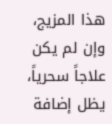هذا المزيج، وإن لم يكن علاجاً سحرياً، يظل إضافة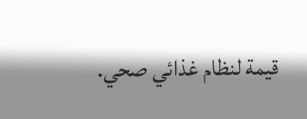قيمة لنظام غذائي صحي.